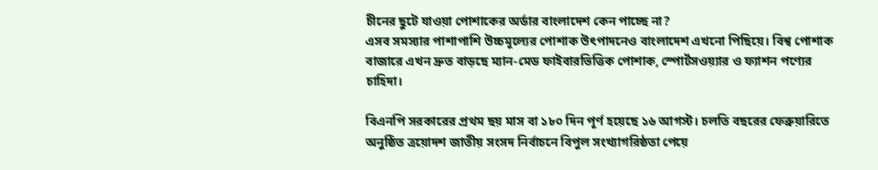চীনের ছুটে যাওয়া পোশাকের অর্ডার বাংলাদেশ কেন পাচ্ছে না?
এসব সমস্যার পাশাপাশি উচ্চমূল্যের পোশাক উৎপাদনেও বাংলাদেশ এখনো পিছিয়ে। বিশ্ব পোশাক বাজারে এখন দ্রুত বাড়ছে ম্যান-মেড ফাইবারভিত্তিক পোশাক, স্পোর্টসওয়্যার ও ফ্যাশন পণ্যের চাহিদা।

বিএনপি সরকারের প্রথম ছয় মাস বা ১৮০ দিন পূর্ণ হয়েছে ১৬ আগস্ট। চলতি বছরের ফেব্রুয়ারিতে অনুষ্ঠিত ত্রয়োদশ জাতীয় সংসদ নির্বাচনে বিপুল সংখ্যাগরিষ্ঠতা পেয়ে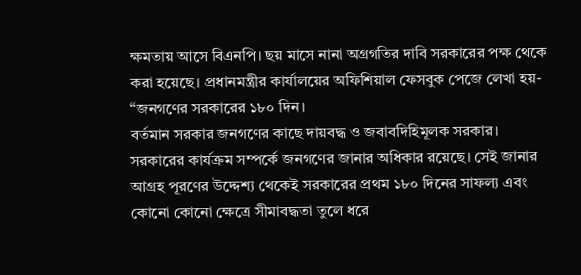ক্ষমতায় আসে বিএনপি। ছয় মাসে নানা অগ্রগতির দাবি সরকারের পক্ষ থেকে করা হয়েছে। প্রধানমন্ত্রীর কার্যালয়ের অফিশিয়াল ফেসবুক পেজে লেখা হয়-
“জনগণের সরকারের ১৮০ দিন।
বর্তমান সরকার জনগণের কাছে দায়বদ্ধ ও জবাবদিহিমূলক সরকার। সরকারের কার্যক্রম সম্পর্কে জনগণের জানার অধিকার রয়েছে। সেই জানার আগ্রহ পূরণের উদ্দেশ্য থেকেই সরকারের প্রথম ১৮০ দিনের সাফল্য এবং কোনো কোনো ক্ষেত্রে সীমাবদ্ধতা তুলে ধরে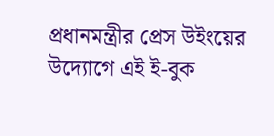প্রধানমন্ত্রীর প্রেস উইংয়ের উদ্যোগে এই ই-বুক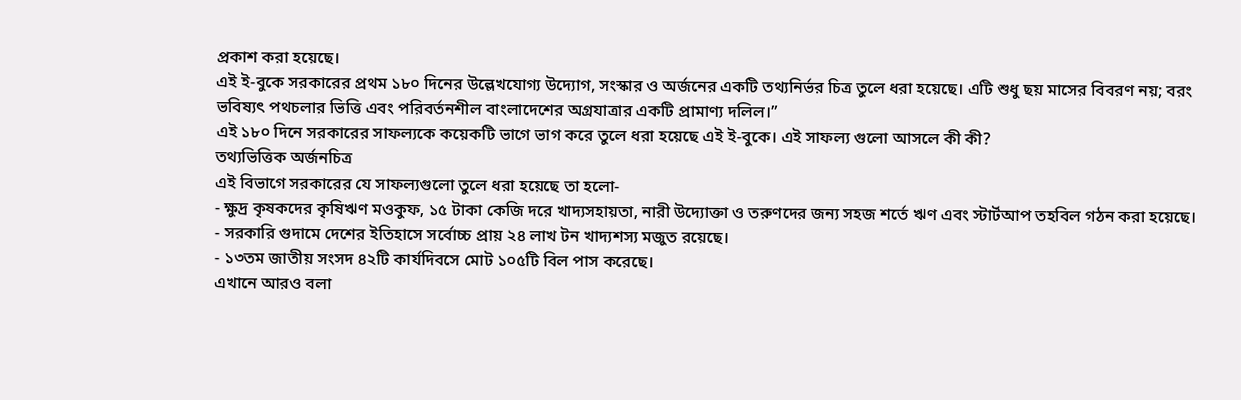প্রকাশ করা হয়েছে।
এই ই-বুকে সরকারের প্রথম ১৮০ দিনের উল্লেখযোগ্য উদ্যোগ, সংস্কার ও অর্জনের একটি তথ্যনির্ভর চিত্র তুলে ধরা হয়েছে। এটি শুধু ছয় মাসের বিবরণ নয়; বরং ভবিষ্যৎ পথচলার ভিত্তি এবং পরিবর্তনশীল বাংলাদেশের অগ্রযাত্রার একটি প্রামাণ্য দলিল।”
এই ১৮০ দিনে সরকারের সাফল্যকে কয়েকটি ভাগে ভাগ করে তুলে ধরা হয়েছে এই ই-বুকে। এই সাফল্য গুলো আসলে কী কী?
তথ্যভিত্তিক অর্জনচিত্র
এই বিভাগে সরকারের যে সাফল্যগুলো তুলে ধরা হয়েছে তা হলো-
- ক্ষুদ্র কৃষকদের কৃষিঋণ মওকুফ, ১৫ টাকা কেজি দরে খাদ্যসহায়তা, নারী উদ্যোক্তা ও তরুণদের জন্য সহজ শর্তে ঋণ এবং স্টার্টআপ তহবিল গঠন করা হয়েছে।
- সরকারি গুদামে দেশের ইতিহাসে সর্বোচ্চ প্রায় ২৪ লাখ টন খাদ্যশস্য মজুত রয়েছে।
- ১৩তম জাতীয় সংসদ ৪২টি কার্যদিবসে মোট ১০৫টি বিল পাস করেছে।
এখানে আরও বলা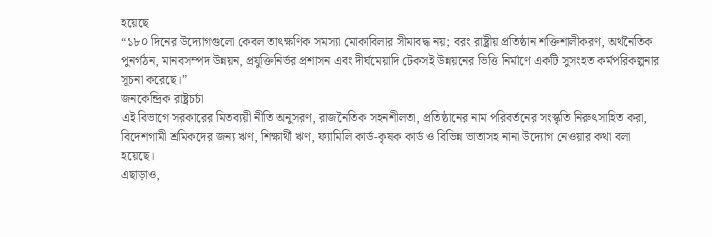হয়েছে
“১৮০ দিনের উদ্যোগগুলো কেবল তাৎক্ষণিক সমস্যা মোকাবিলার সীমাবদ্ধ নয়; বরং রাষ্ট্রীয় প্রতিষ্ঠান শক্তিশালীকরণ, অর্থনৈতিক পুনর্গঠন, মানবসম্পদ উন্নয়ন, প্রযুক্তিনির্ভর প্রশাসন এবং দীর্ঘমেয়াদি টেকসই উন্নয়নের ভিত্তি নির্মাণে একটি সুসংহত কর্মপরিকল্পনার সূচনা করেছে।”
জনকেন্দ্রিক রাষ্ট্রচর্চা
এই বিভাগে সরকারের মিতব্যয়ী নীতি অনুসরণ, রাজনৈতিক সহনশীলতা, প্রতিষ্ঠানের নাম পরিবর্তনের সংস্কৃতি নিরুৎসাহিত করা, বিদেশগামী শ্রমিকদের জন্য ঋণ, শিক্ষার্থী ঋণ, ফ্যামিলি কার্ড-কৃষক কার্ড ও বিভিন্ন ভাতাসহ নানা উদ্যোগ নেওয়ার কথা বলা হয়েছে।
এছাড়াও,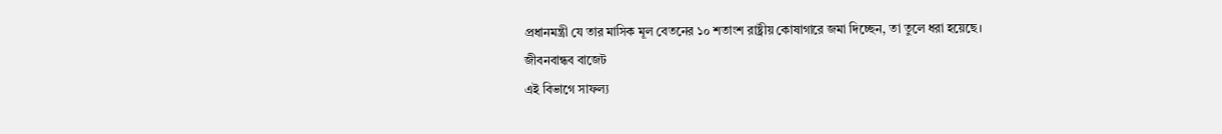প্রধানমন্ত্রী যে তার মাসিক মূল বেতনের ১০ শতাংশ রাষ্ট্রীয় কোষাগারে জমা দিচ্ছেন, তা তুলে ধরা হয়েছে।
জীবনবান্ধব বাজেট
এই বিভাগে সাফল্য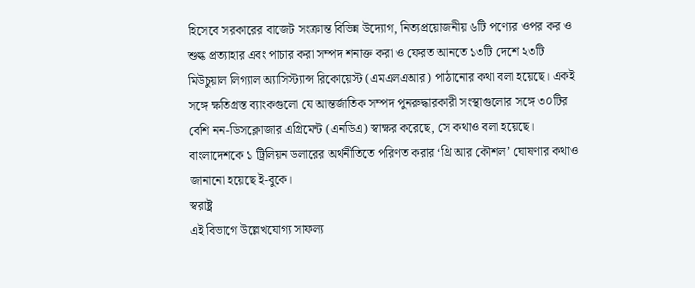হিসেবে সরকারের বাজেট সংক্রান্ত বিভিন্ন উদ্যোগ, নিত্যপ্রয়োজনীয় ৬টি পণ্যের ওপর কর ও শুল্ক প্রত্যাহার এবং পাচার করা সম্পদ শনাক্ত করা ও ফেরত আনতে ১৩টি দেশে ২৩টি মিউচুয়াল লিগ্যাল অ্যাসিস্ট্যান্স রিকোয়েস্ট (এমএলএআর) পাঠানোর কথা বলা হয়েছে। একই সঙ্গে ক্ষতিগ্রস্ত ব্যাংকগুলো যে আন্তর্জাতিক সম্পদ পুনরুদ্ধারকারী সংস্থাগুলোর সঙ্গে ৩০টির বেশি নন-ডিসক্লোজার এগ্রিমেন্ট (এনডিএ) স্বাক্ষর করেছে, সে কথাও বলা হয়েছে।
বাংলাদেশকে ১ ট্রিলিয়ন ডলারের অর্থনীতিতে পরিণত করার ‘থ্রি আর কৌশল’ ঘোষণার কথাও জানানো হয়েছে ই-বুকে।
স্বরাষ্ট্র
এই বিভাগে উল্লেখযোগ্য সাফল্য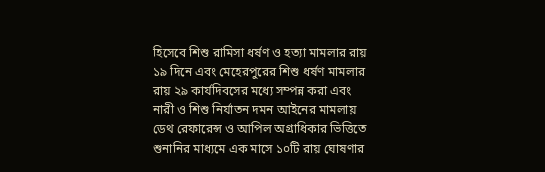হিসেবে শিশু রামিসা ধর্ষণ ও হত্যা মামলার রায় ১৯ দিনে এবং মেহেরপুরের শিশু ধর্ষণ মামলার রায় ২৯ কার্যদিবসের মধ্যে সম্পন্ন করা এবং নারী ও শিশু নির্যাতন দমন আইনের মামলায় ডেথ রেফারেন্স ও আপিল অগ্রাধিকার ভিত্তিতে শুনানির মাধ্যমে এক মাসে ১০টি রায় ঘোষণার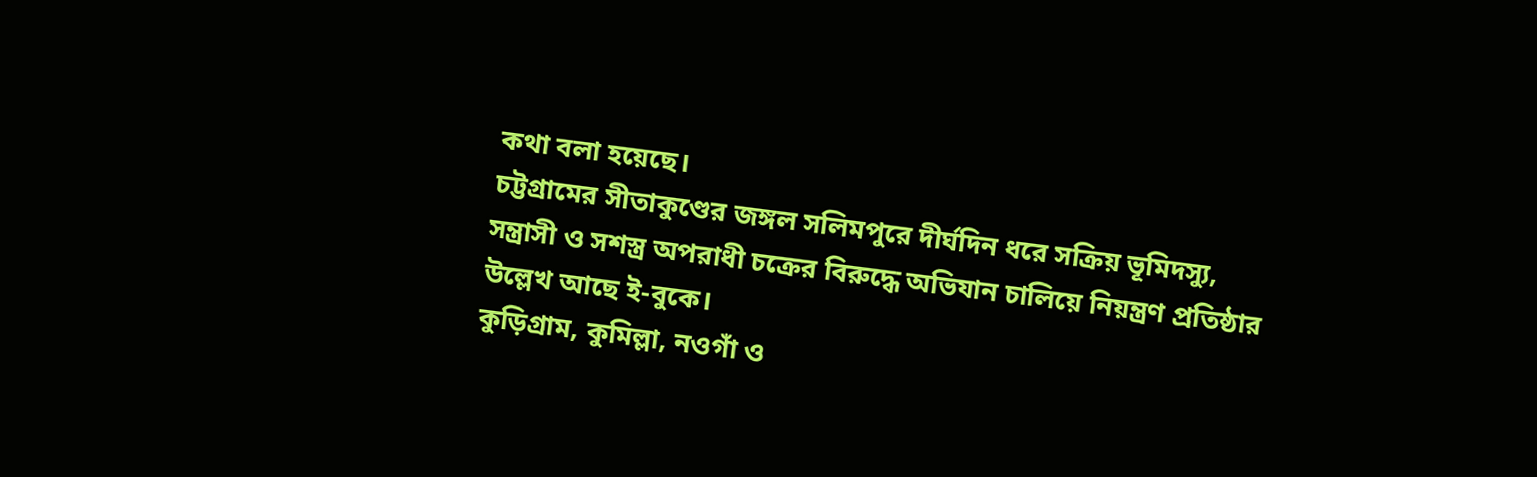কথা বলা হয়েছে।
চট্টগ্রামের সীতাকুণ্ডের জঙ্গল সলিমপুরে দীর্ঘদিন ধরে সক্রিয় ভূমিদস্যু, সন্ত্রাসী ও সশস্ত্র অপরাধী চক্রের বিরুদ্ধে অভিযান চালিয়ে নিয়ন্ত্রণ প্রতিষ্ঠার উল্লেখ আছে ই-বুকে।
কুড়িগ্রাম, কুমিল্লা, নওগাঁ ও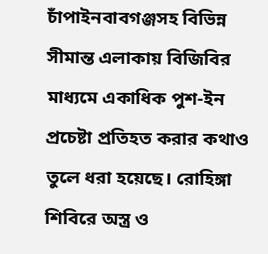চাঁপাইনবাবগঞ্জসহ বিভিন্ন সীমান্ত এলাকায় বিজিবির মাধ্যমে একাধিক পুশ-ইন প্রচেষ্টা প্রতিহত করার কথাও তুলে ধরা হয়েছে। রোহিঙ্গা শিবিরে অস্ত্র ও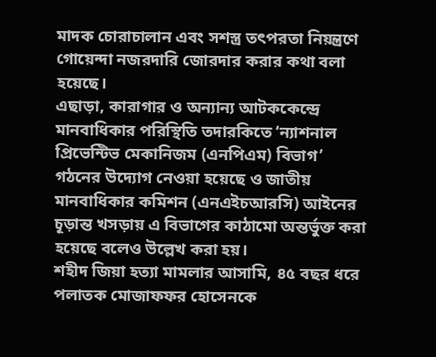মাদক চোরাচালান এবং সশস্ত্র তৎপরতা নিয়ন্ত্রণে গোয়েন্দা নজরদারি জোরদার করার কথা বলা হয়েছে।
এছাড়া, কারাগার ও অন্যান্য আটককেন্দ্রে মানবাধিকার পরিস্থিতি তদারকিতে ‘ন্যাশনাল প্রিভেন্টিভ মেকানিজম (এনপিএম) বিভাগ’ গঠনের উদ্যোগ নেওয়া হয়েছে ও জাতীয় মানবাধিকার কমিশন (এনএইচআরসি) আইনের চূড়ান্ত খসড়ায় এ বিভাগের কাঠামো অন্তর্ভুক্ত করা হয়েছে বলেও উল্লেখ করা হয়।
শহীদ জিয়া হত্যা মামলার আসামি, ৪৫ বছর ধরে পলাতক মোজাফফর হোসেনকে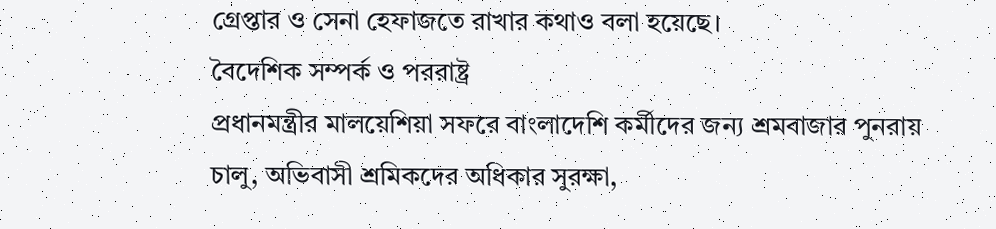গ্রেপ্তার ও সেনা হেফাজতে রাখার কথাও বলা হয়েছে।
বৈদেশিক সম্পর্ক ও পররাষ্ট্র
প্রধানমন্ত্রীর মালয়েশিয়া সফরে বাংলাদেশি কর্মীদের জন্য শ্রমবাজার পুনরায় চালু, অভিবাসী শ্রমিকদের অধিকার সুরক্ষা,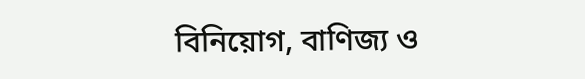বিনিয়োগ, বাণিজ্য ও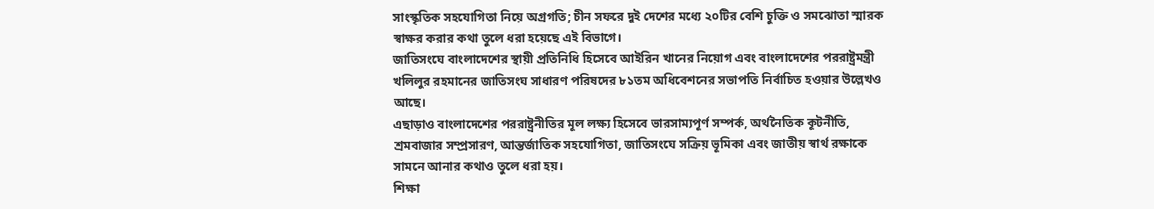সাংস্কৃতিক সহযোগিতা নিয়ে অগ্রগতি; চীন সফরে দুই দেশের মধ্যে ২০টির বেশি চুক্তি ও সমঝোতা স্মারক স্বাক্ষর করার কথা তুলে ধরা হয়েছে এই বিভাগে।
জাতিসংঘে বাংলাদেশের স্থায়ী প্রতিনিধি হিসেবে আইরিন খানের নিয়োগ এবং বাংলাদেশের পররাষ্ট্রমন্ত্রী খলিলুর রহমানের জাতিসংঘ সাধারণ পরিষদের ৮১তম অধিবেশনের সভাপতি নির্বাচিত হওয়ার উল্লেখও আছে।
এছাড়াও বাংলাদেশের পররাষ্ট্রনীতির মূল লক্ষ্য হিসেবে ভারসাম্যপূর্ণ সম্পর্ক, অর্থনৈতিক কূটনীতি, শ্রমবাজার সম্প্রসারণ, আন্তর্জাতিক সহযোগিতা, জাতিসংঘে সক্রিয় ভূমিকা এবং জাতীয় স্বার্থ রক্ষাকে সামনে আনার কথাও তুলে ধরা হয়।
শিক্ষা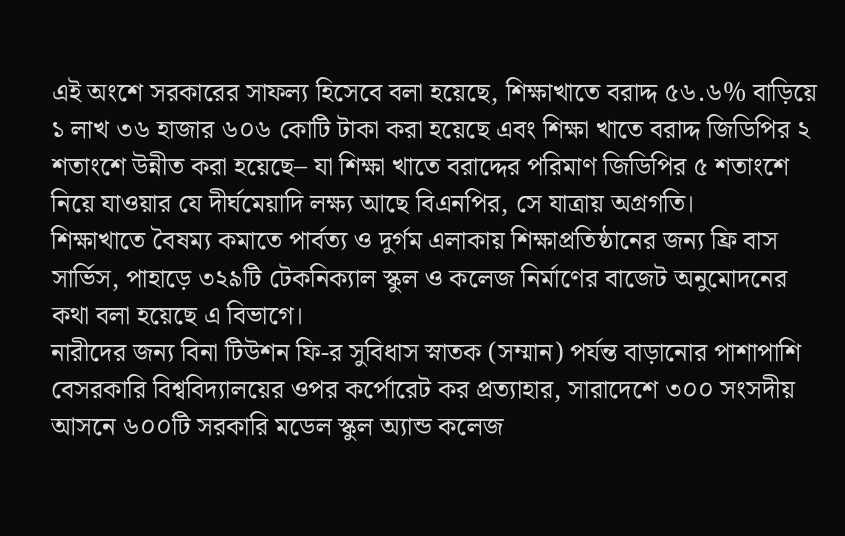এই অংশে সরকারের সাফল্য হিসেবে বলা হয়েছে, শিক্ষাখাতে বরাদ্দ ৫৬.৬% বাড়িয়ে ১ লাখ ৩৬ হাজার ৬০৬ কোটি টাকা করা হয়েছে এবং শিক্ষা খাতে বরাদ্দ জিডিপির ২ শতাংশে উন্নীত করা হয়েছে– যা শিক্ষা খাতে বরাদ্দের পরিমাণ জিডিপির ৫ শতাংশে নিয়ে যাওয়ার যে দীর্ঘমেয়াদি লক্ষ্য আছে বিএনপির, সে যাত্রায় অগ্রগতি।
শিক্ষাখাতে বৈষম্য কমাতে পার্বত্য ও দুর্গম এলাকায় শিক্ষাপ্রতিষ্ঠানের জন্য ফ্রি বাস সার্ভিস, পাহাড়ে ৩২৯টি টেকনিক্যাল স্কুল ও কলেজ নির্মাণের বাজেট অনুমোদনের কথা বলা হয়েছে এ বিভাগে।
নারীদের জন্য বিনা টিউশন ফি-র সুবিধাস স্নাতক (সম্মান) পর্যন্ত বাড়ানোর পাশাপাশি বেসরকারি বিশ্ববিদ্যালয়ের ওপর কর্পোরেট কর প্রত্যাহার, সারাদেশে ৩০০ সংসদীয় আসনে ৬০০টি সরকারি মডেল স্কুল অ্যান্ড কলেজ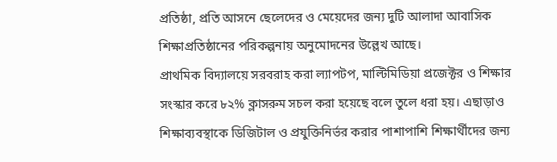প্রতিষ্ঠা, প্রতি আসনে ছেলেদের ও মেয়েদের জন্য দুটি আলাদা আবাসিক শিক্ষাপ্রতিষ্ঠানের পরিকল্পনায় অনুমোদনের উল্লেখ আছে।
প্রাথমিক বিদ্যালয়ে সরবরাহ করা ল্যাপটপ, মাল্টিমিডিয়া প্রজেক্টর ও শিক্ষার সংস্কার করে ৮২% ক্লাসরুম সচল করা হয়েছে বলে তুলে ধরা হয়। এছাড়াও শিক্ষাব্যবস্থাকে ডিজিটাল ও প্রযুক্তিনির্ভর করার পাশাপাশি শিক্ষার্থীদের জন্য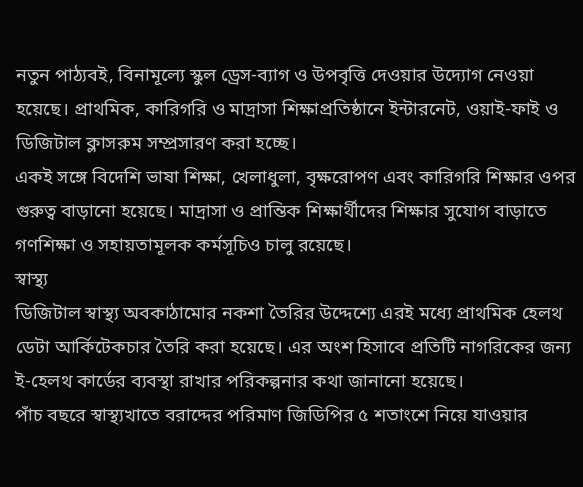নতুন পাঠ্যবই, বিনামূল্যে স্কুল ড্রেস-ব্যাগ ও উপবৃত্তি দেওয়ার উদ্যোগ নেওয়া হয়েছে। প্রাথমিক, কারিগরি ও মাদ্রাসা শিক্ষাপ্রতিষ্ঠানে ইন্টারনেট, ওয়াই-ফাই ও ডিজিটাল ক্লাসরুম সম্প্রসারণ করা হচ্ছে।
একই সঙ্গে বিদেশি ভাষা শিক্ষা, খেলাধুলা, বৃক্ষরোপণ এবং কারিগরি শিক্ষার ওপর গুরুত্ব বাড়ানো হয়েছে। মাদ্রাসা ও প্রান্তিক শিক্ষার্থীদের শিক্ষার সুযোগ বাড়াতে গণশিক্ষা ও সহায়তামূলক কর্মসূচিও চালু রয়েছে।
স্বাস্থ্য
ডিজিটাল স্বাস্থ্য অবকাঠামোর নকশা তৈরির উদ্দেশ্যে এরই মধ্যে প্রাথমিক হেলথ ডেটা আর্কিটেকচার তৈরি করা হয়েছে। এর অংশ হিসাবে প্রতিটি নাগরিকের জন্য ই-হেলথ কার্ডের ব্যবস্থা রাখার পরিকল্পনার কথা জানানো হয়েছে।
পাঁচ বছরে স্বাস্থ্যখাতে বরাদ্দের পরিমাণ জিডিপির ৫ শতাংশে নিয়ে যাওয়ার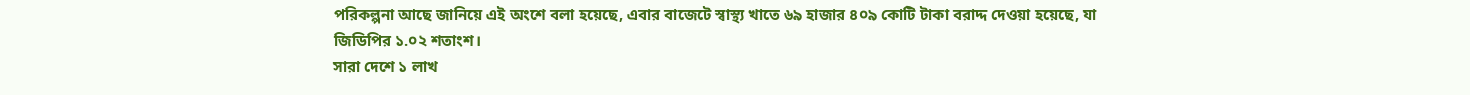পরিকল্পনা আছে জানিয়ে এই অংশে বলা হয়েছে, এবার বাজেটে স্বাস্থ্য খাতে ৬৯ হাজার ৪০৯ কোটি টাকা বরাদ্দ দেওয়া হয়েছে, যা জিডিপির ১.০২ শতাংশ।
সারা দেশে ১ লাখ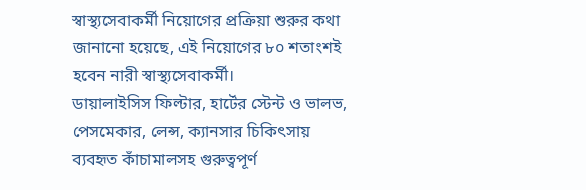স্বাস্থ্যসেবাকর্মী নিয়োগের প্রক্রিয়া শুরুর কথা জানানো হয়েছে, এই নিয়োগের ৮০ শতাংশই হবেন নারী স্বাস্থ্যসেবাকর্মী।
ডায়ালাইসিস ফিল্টার, হার্টের স্টেন্ট ও ভালভ, পেসমেকার, লেন্স, ক্যানসার চিকিৎসায় ব্যবহৃত কাঁচামালসহ গুরুত্বপূর্ণ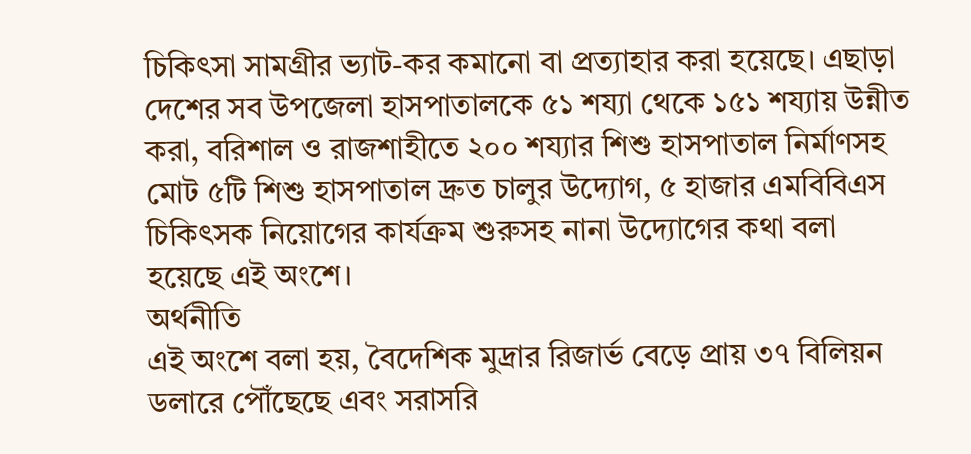চিকিৎসা সামগ্রীর ভ্যাট-কর কমানো বা প্রত্যাহার করা হয়েছে। এছাড়া দেশের সব উপজেলা হাসপাতালকে ৫১ শয্যা থেকে ১৫১ শয্যায় উন্নীত করা, বরিশাল ও রাজশাহীতে ২০০ শয্যার শিশু হাসপাতাল নির্মাণসহ মোট ৫টি শিশু হাসপাতাল দ্রুত চালুর উদ্যোগ, ৫ হাজার এমবিবিএস চিকিৎসক নিয়োগের কার্যক্রম শুরুসহ নানা উদ্যোগের কথা বলা হয়েছে এই অংশে।
অর্থনীতি
এই অংশে বলা হয়, বৈদেশিক মুদ্রার রিজার্ভ বেড়ে প্রায় ৩৭ বিলিয়ন ডলারে পৌঁছেছে এবং সরাসরি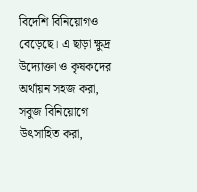বিদেশি বিনিয়োগও বেড়েছে। এ ছাড়া ক্ষুদ্র উদ্যোক্তা ও কৃষকদের অর্থায়ন সহজ করা, সবুজ বিনিয়োগে উৎসাহিত করা,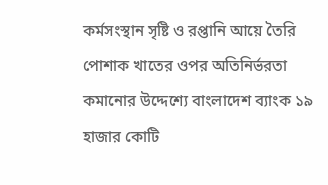কর্মসংস্থান সৃষ্টি ও রপ্তানি আয়ে তৈরি পোশাক খাতের ওপর অতিনির্ভরতা কমানোর উদ্দেশ্যে বাংলাদেশ ব্যাংক ১৯ হাজার কোটি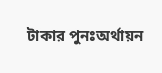টাকার পুনঃঅর্থায়ন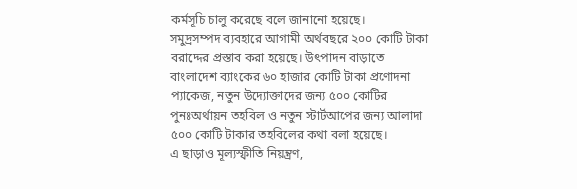কর্মসূচি চালু করেছে বলে জানানো হয়েছে।
সমুদ্রসম্পদ ব্যবহারে আগামী অর্থবছরে ২০০ কোটি টাকা বরাদ্দের প্রস্তাব করা হয়েছে। উৎপাদন বাড়াতে বাংলাদেশ ব্যাংকের ৬০ হাজার কোটি টাকা প্রণোদনা প্যাকেজ, নতুন উদ্যোক্তাদের জন্য ৫০০ কোটির পুনঃঅর্থায়ন তহবিল ও নতুন স্টার্টআপের জন্য আলাদা ৫০০ কোটি টাকার তহবিলের কথা বলা হয়েছে।
এ ছাড়াও মূল্যস্ফীতি নিয়ন্ত্রণ,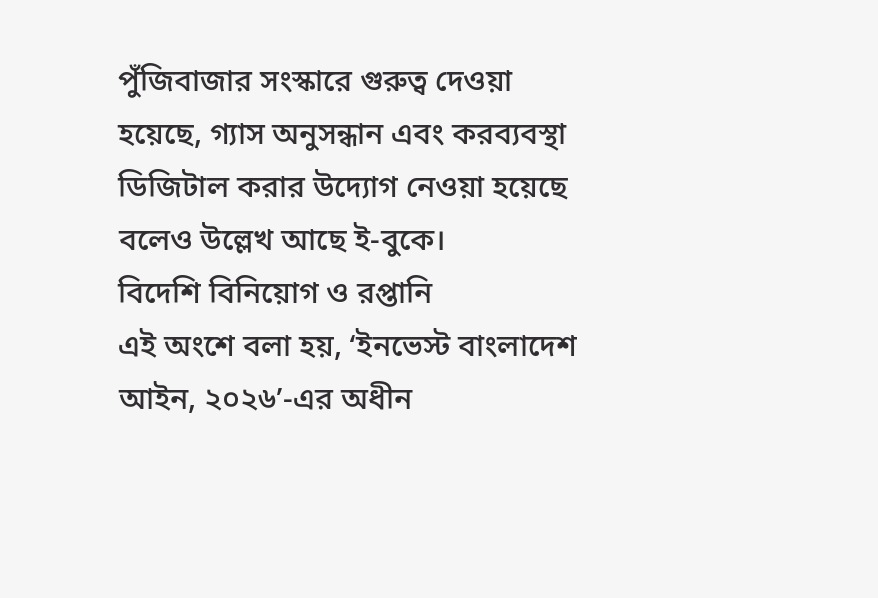পুঁজিবাজার সংস্কারে গুরুত্ব দেওয়া হয়েছে, গ্যাস অনুসন্ধান এবং করব্যবস্থা ডিজিটাল করার উদ্যোগ নেওয়া হয়েছে বলেও উল্লেখ আছে ই-বুকে।
বিদেশি বিনিয়োগ ও রপ্তানি
এই অংশে বলা হয়, ‘ইনভেস্ট বাংলাদেশ আইন, ২০২৬’-এর অধীন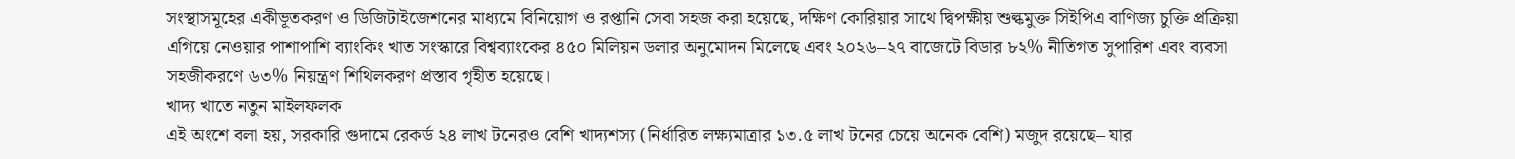সংস্থাসমূহের একীভূতকরণ ও ডিজিটাইজেশনের মাধ্যমে বিনিয়োগ ও রপ্তানি সেবা সহজ করা হয়েছে, দক্ষিণ কোরিয়ার সাথে দ্বিপক্ষীয় শুল্কমুক্ত সিইপিএ বাণিজ্য চুক্তি প্রক্রিয়া এগিয়ে নেওয়ার পাশাপাশি ব্যাংকিং খাত সংস্কারে বিশ্বব্যাংকের ৪৫০ মিলিয়ন ডলার অনুমোদন মিলেছে এবং ২০২৬–২৭ বাজেটে বিডার ৮২% নীতিগত সুপারিশ এবং ব্যবসা সহজীকরণে ৬৩% নিয়ন্ত্রণ শিথিলকরণ প্রস্তাব গৃহীত হয়েছে।
খাদ্য খাতে নতুন মাইলফলক
এই অংশে বলা হয়, সরকারি গুদামে রেকর্ড ২৪ লাখ টনেরও বেশি খাদ্যশস্য (নির্ধারিত লক্ষ্যমাত্রার ১৩.৫ লাখ টনের চেয়ে অনেক বেশি) মজুদ রয়েছে– যার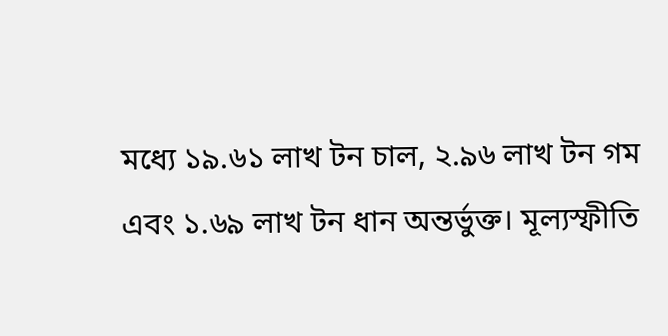মধ্যে ১৯.৬১ লাখ টন চাল, ২.৯৬ লাখ টন গম এবং ১.৬৯ লাখ টন ধান অন্তর্ভুক্ত। মূল্যস্ফীতি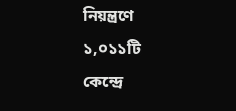নিয়ন্ত্রণে ১,০১১টি কেন্দ্রে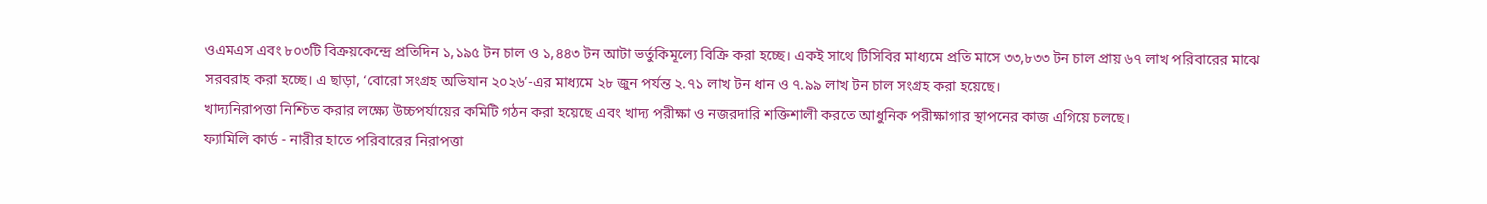ওএমএস এবং ৮০৩টি বিক্রয়কেন্দ্রে প্রতিদিন ১,১৯৫ টন চাল ও ১,৪৪৩ টন আটা ভর্তুকিমূল্যে বিক্রি করা হচ্ছে। একই সাথে টিসিবির মাধ্যমে প্রতি মাসে ৩৩,৮৩৩ টন চাল প্রায় ৬৭ লাখ পরিবারের মাঝে সরবরাহ করা হচ্ছে। এ ছাড়া, ‘বোরো সংগ্রহ অভিযান ২০২৬’-এর মাধ্যমে ২৮ জুন পর্যন্ত ২.৭১ লাখ টন ধান ও ৭.৯৯ লাখ টন চাল সংগ্রহ করা হয়েছে।
খাদ্যনিরাপত্তা নিশ্চিত করার লক্ষ্যে উচ্চপর্যায়ের কমিটি গঠন করা হয়েছে এবং খাদ্য পরীক্ষা ও নজরদারি শক্তিশালী করতে আধুনিক পরীক্ষাগার স্থাপনের কাজ এগিয়ে চলছে।
ফ্যামিলি কার্ড - নারীর হাতে পরিবারের নিরাপত্তা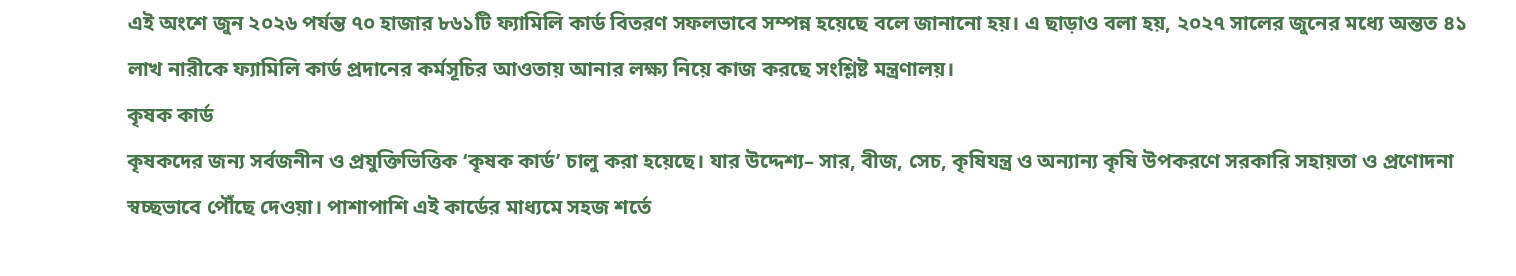এই অংশে জুন ২০২৬ পর্যন্ত ৭০ হাজার ৮৬১টি ফ্যামিলি কার্ড বিতরণ সফলভাবে সম্পন্ন হয়েছে বলে জানানো হয়। এ ছাড়াও বলা হয়, ২০২৭ সালের জুনের মধ্যে অন্তত ৪১ লাখ নারীকে ফ্যামিলি কার্ড প্রদানের কর্মসূচির আওতায় আনার লক্ষ্য নিয়ে কাজ করছে সংশ্লিষ্ট মন্ত্রণালয়।
কৃষক কার্ড
কৃষকদের জন্য সর্বজনীন ও প্রযুক্তিভিত্তিক ‘কৃষক কার্ড’ চালু করা হয়েছে। যার উদ্দেশ্য– সার, বীজ, সেচ, কৃষিযন্ত্র ও অন্যান্য কৃষি উপকরণে সরকারি সহায়তা ও প্রণোদনা স্বচ্ছভাবে পৌঁছে দেওয়া। পাশাপাশি এই কার্ডের মাধ্যমে সহজ শর্তে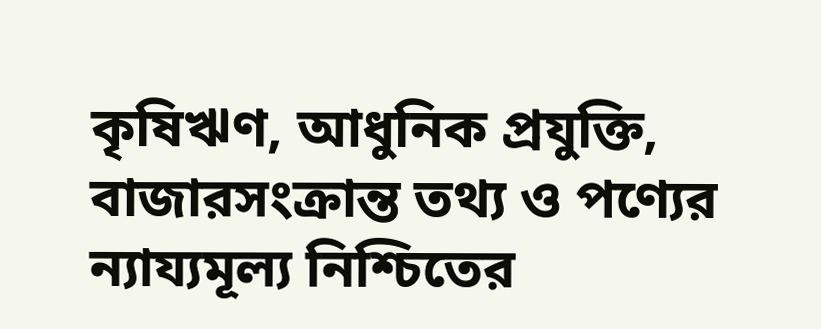কৃষিঋণ, আধুনিক প্রযুক্তি, বাজারসংক্রান্ত তথ্য ও পণ্যের ন্যায্যমূল্য নিশ্চিতের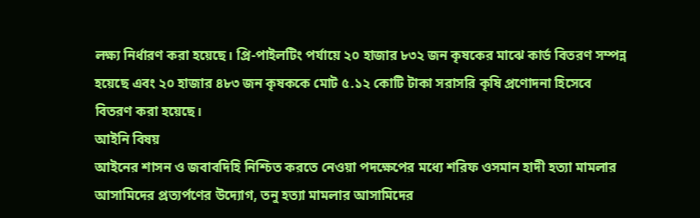লক্ষ্য নির্ধারণ করা হয়েছে। প্রি-পাইলটিং পর্যায়ে ২০ হাজার ৮৩২ জন কৃষকের মাঝে কার্ড বিতরণ সম্পন্ন হয়েছে এবং ২০ হাজার ৪৮৩ জন কৃষককে মোট ৫.১২ কোটি টাকা সরাসরি কৃষি প্রণোদনা হিসেবে বিতরণ করা হয়েছে।
আইনি বিষয়
আইনের শাসন ও জবাবদিহি নিশ্চিত করতে নেওয়া পদক্ষেপের মধ্যে শরিফ ওসমান হাদী হত্যা মামলার আসামিদের প্রত্যর্পণের উদ্যোগ, তনু হত্যা মামলার আসামিদের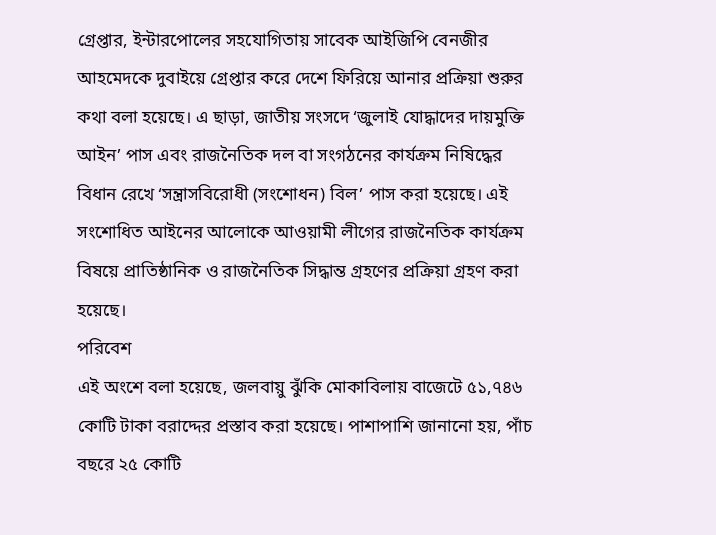গ্রেপ্তার, ইন্টারপোলের সহযোগিতায় সাবেক আইজিপি বেনজীর আহমেদকে দুবাইয়ে গ্রেপ্তার করে দেশে ফিরিয়ে আনার প্রক্রিয়া শুরুর কথা বলা হয়েছে। এ ছাড়া, জাতীয় সংসদে ‘জুলাই যোদ্ধাদের দায়মুক্তি আইন’ পাস এবং রাজনৈতিক দল বা সংগঠনের কার্যক্রম নিষিদ্ধের বিধান রেখে ‘সন্ত্রাসবিরোধী (সংশোধন) বিল’ পাস করা হয়েছে। এই সংশোধিত আইনের আলোকে আওয়ামী লীগের রাজনৈতিক কার্যক্রম বিষয়ে প্রাতিষ্ঠানিক ও রাজনৈতিক সিদ্ধান্ত গ্রহণের প্রক্রিয়া গ্রহণ করা হয়েছে।
পরিবেশ
এই অংশে বলা হয়েছে, জলবায়ু ঝুঁকি মোকাবিলায় বাজেটে ৫১,৭৪৬ কোটি টাকা বরাদ্দের প্রস্তাব করা হয়েছে। পাশাপাশি জানানো হয়, পাঁচ বছরে ২৫ কোটি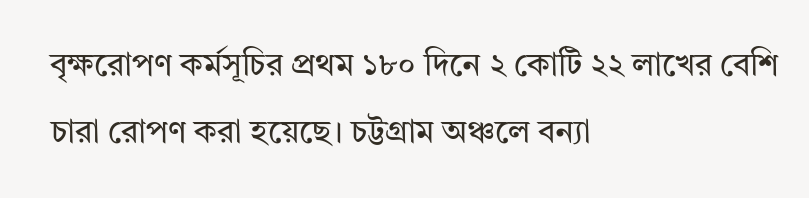বৃক্ষরোপণ কর্মসূচির প্রথম ১৮০ দিনে ২ কোটি ২২ লাখের বেশি চারা রোপণ করা হয়েছে। চট্টগ্রাম অঞ্চলে বন্যা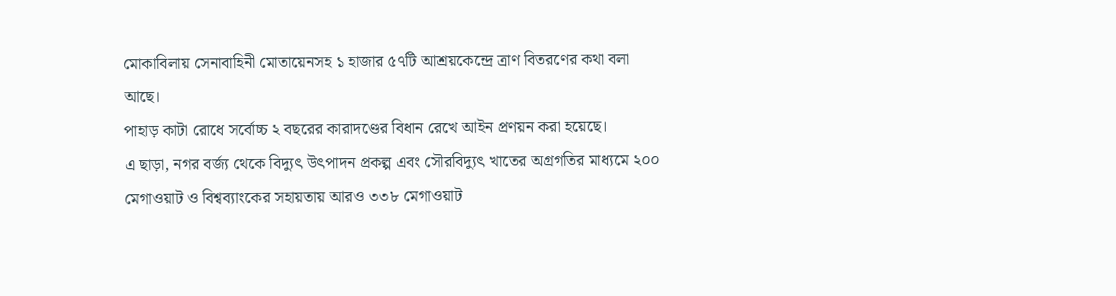মোকাবিলায় সেনাবাহিনী মোতায়েনসহ ১ হাজার ৫৭টি আশ্রয়কেন্দ্রে ত্রাণ বিতরণের কথা বলা আছে।
পাহাড় কাটা রোধে সর্বোচ্চ ২ বছরের কারাদণ্ডের বিধান রেখে আইন প্রণয়ন করা হয়েছে।
এ ছাড়া, নগর বর্জ্য থেকে বিদ্যুৎ উৎপাদন প্রকল্প এবং সৌরবিদ্যুৎ খাতের অগ্রগতির মাধ্যমে ২০০ মেগাওয়াট ও বিশ্বব্যাংকের সহায়তায় আরও ৩৩৮ মেগাওয়াট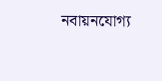নবায়নযোগ্য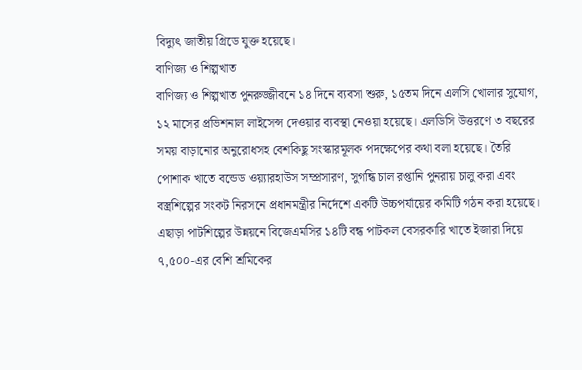বিদ্যুৎ জাতীয় গ্রিডে যুক্ত হয়েছে।
বাণিজ্য ও শিল্পখাত
বাণিজ্য ও শিল্পখাত পুনরুজ্জীবনে ১৪ দিনে ব্যবসা শুরু, ১৫তম দিনে এলসি খোলার সুযোগ, ১২ মাসের প্রভিশনাল লাইসেন্স দেওয়ার ব্যবস্থা নেওয়া হয়েছে। এলডিসি উত্তরণে ৩ বছরের সময় বাড়ানোর অনুরোধসহ বেশকিছু সংস্কারমূলক পদক্ষেপের কথা বলা হয়েছে। তৈরি পোশাক খাতে বন্ডেড ওয়্যারহাউস সম্প্রসারণ, সুগন্ধি চাল রপ্তানি পুনরায় চালু করা এবং বস্ত্রশিল্পের সংকট নিরসনে প্রধানমন্ত্রীর নির্দেশে একটি উচ্চপর্যায়ের কমিটি গঠন করা হয়েছে। এছাড়া পাটশিল্পের উন্নয়নে বিজেএমসির ১৪টি বন্ধ পাটকল বেসরকারি খাতে ইজারা দিয়ে ৭,৫০০-এর বেশি শ্রমিকের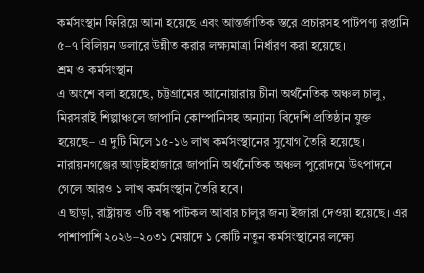কর্মসংস্থান ফিরিয়ে আনা হয়েছে এবং আন্তর্জাতিক স্তরে প্রচারসহ পাটপণ্য রপ্তানি ৫–৭ বিলিয়ন ডলারে উন্নীত করার লক্ষ্যমাত্রা নির্ধারণ করা হয়েছে।
শ্রম ও কর্মসংস্থান
এ অংশে বলা হয়েছে, চট্টগ্রামের আনোয়ারায় চীনা অর্থনৈতিক অঞ্চল চালু, মিরসরাই শিল্পাঞ্চলে জাপানি কোম্পানিসহ অন্যান্য বিদেশি প্রতিষ্ঠান যুক্ত হয়েছে– এ দুটি মিলে ১৫-১৬ লাখ কর্মসংস্থানের সুযোগ তৈরি হয়েছে। নারায়নগঞ্জের আড়াইহাজারে জাপানি অর্থনৈতিক অঞ্চল পুরোদমে উৎপাদনে গেলে আরও ১ লাখ কর্মসংস্থান তৈরি হবে।
এ ছাড়া, রাষ্ট্রায়ত্ত ৩টি বন্ধ পাটকল আবার চালুর জন্য ইজারা দেওয়া হয়েছে। এর পাশাপাশি ২০২৬–২০৩১ মেয়াদে ১ কোটি নতুন কর্মসংস্থানের লক্ষ্যে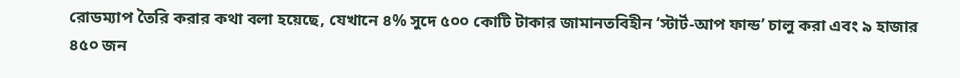রোডম্যাপ তৈরি করার কথা বলা হয়েছে, যেখানে ৪% সুদে ৫০০ কোটি টাকার জামানতবিহীন ‘স্টার্ট-আপ ফান্ড’ চালু করা এবং ৯ হাজার ৪৫০ জন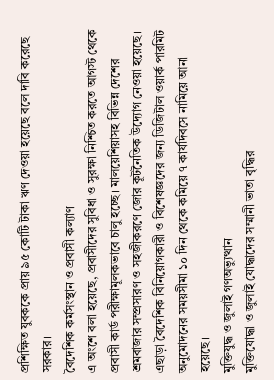প্রশিক্ষিত যুবককে প্রায় ৯৫ কোটি টাকা ঋণ দেওয়া হয়েছে বলে দাবি করেছে সরকার।
বৈদেশিক কর্মসংস্থান ও প্রবাসী কল্যাণ
এ অংশে বলা হয়েছে, প্রবাসীদের সুবিধা ও সুরক্ষা নিশ্চিত করতে আগস্ট থেকে প্রবাসী কার্ড পরীক্ষামূলকভাবে চালু হচ্ছে। মালয়েশিয়াসহ বিভিন্ন দেশের শ্রমবাজার সম্প্রসারণ ও সহজীকরণে জোর কূটনৈতিক উদ্যোগ নেওয়া হয়েছে। এছাড়া বৈদেশিক বিনিয়োগকারী ও বিশেষজ্ঞদের জন্য ডিজিটাল ওয়ার্ক পারমিট অনুমোদনের সময়সীমা ১০ দিন থেকে কমিয়ে ৭ কার্যদিবসে নামিয়ে আনা হয়েছে।
মুক্তিযুদ্ধ ও জুলাই গণঅভ্যুত্থান
মুক্তিযোদ্ধা ও জুলাই যোদ্ধাদের সম্মানী ভাতা বৃদ্ধির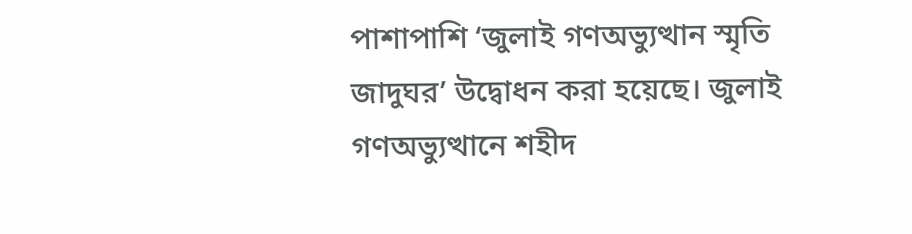পাশাপাশি ‘জুলাই গণঅভ্যুত্থান স্মৃতি জাদুঘর’ উদ্বোধন করা হয়েছে। জুলাই গণঅভ্যুত্থানে শহীদ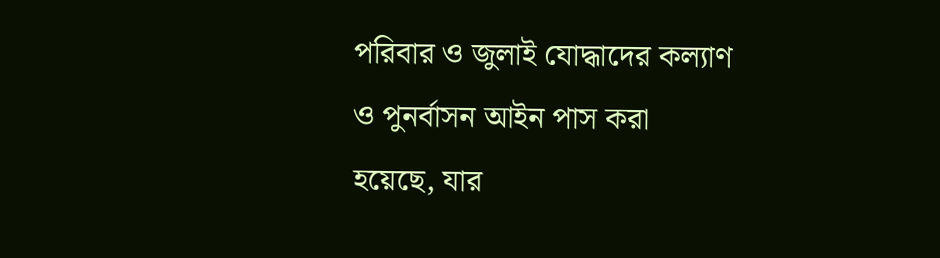পরিবার ও জুলাই যোদ্ধাদের কল্যাণ ও পুনর্বাসন আইন পাস করা হয়েছে, যার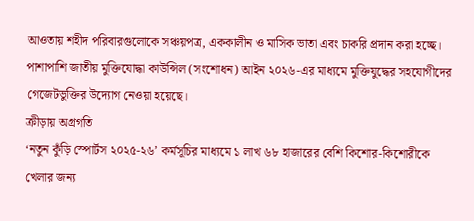আওতায় শহীদ পরিবারগুলোকে সঞ্চয়পত্র, এককালীন ও মাসিক ভাতা এবং চাকরি প্রদান করা হচ্ছে। পাশাপাশি জাতীয় মুক্তিযোদ্ধা কাউন্সিল (সংশোধন) আইন ২০২৬-এর মাধ্যমে মুক্তিযুদ্ধের সহযোগীদের গেজেটভুক্তির উদ্যোগ নেওয়া হয়েছে।
ক্রীড়ায় অগ্রগতি
‘নতুন কুঁড়ি স্পোর্টস ২০২৫-২৬’ কর্মসূচির মাধ্যমে ১ লাখ ৬৮ হাজারের বেশি কিশোর-কিশোরীকে খেলার জন্য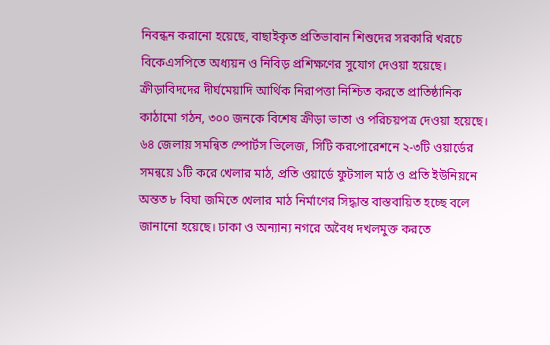নিবন্ধন করানো হয়েছে, বাছাইকৃত প্রতিভাবান শিশুদের সরকারি খরচে বিকেএসপিতে অধ্যয়ন ও নিবিড় প্রশিক্ষণের সুযোগ দেওয়া হয়েছে।
ক্রীড়াবিদদের দীর্ঘমেয়াদি আর্থিক নিরাপত্তা নিশ্চিত করতে প্রাতিষ্ঠানিক কাঠামো গঠন, ৩০০ জনকে বিশেষ ক্রীড়া ভাতা ও পরিচয়পত্র দেওয়া হয়েছে। ৬৪ জেলায় সমন্বিত স্পোর্টস ভিলেজ, সিটি করপোরেশনে ২-৩টি ওয়ার্ডের সমন্বয়ে ১টি করে খেলার মাঠ, প্রতি ওয়ার্ডে ফুটসাল মাঠ ও প্রতি ইউনিয়নে অন্তত ৮ বিঘা জমিতে খেলার মাঠ নির্মাণের সিদ্ধান্ত বাস্তবায়িত হচ্ছে বলে জানানো হয়েছে। ঢাকা ও অন্যান্য নগরে অবৈধ দখলমুক্ত করতে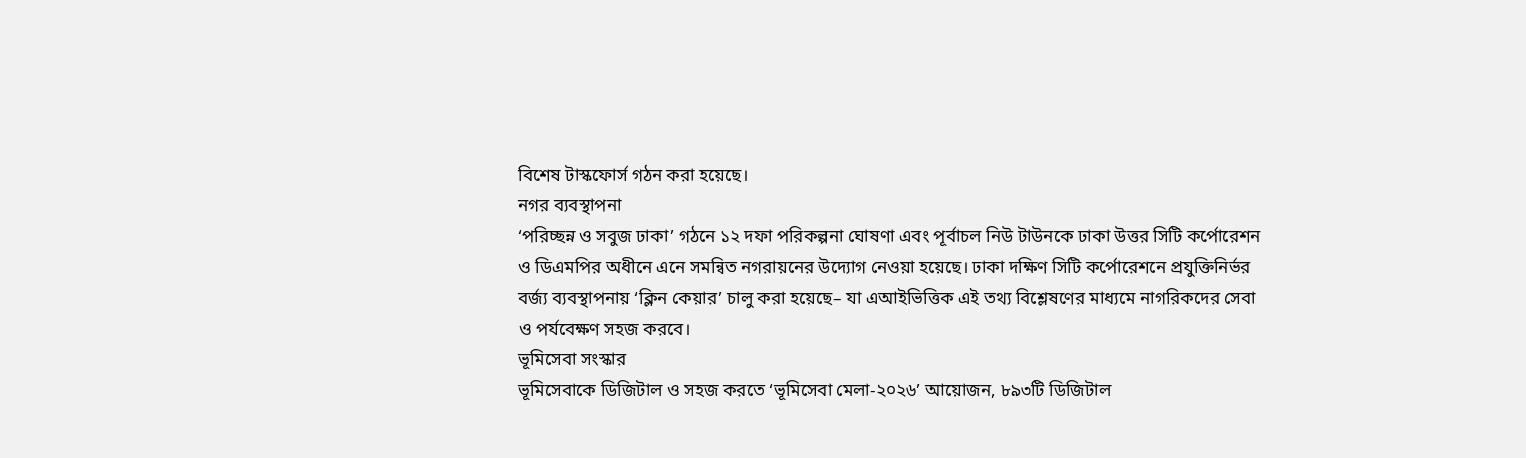বিশেষ টাস্কফোর্স গঠন করা হয়েছে।
নগর ব্যবস্থাপনা
‘পরিচ্ছন্ন ও সবুজ ঢাকা’ গঠনে ১২ দফা পরিকল্পনা ঘোষণা এবং পূর্বাচল নিউ টাউনকে ঢাকা উত্তর সিটি কর্পোরেশন ও ডিএমপির অধীনে এনে সমন্বিত নগরায়নের উদ্যোগ নেওয়া হয়েছে। ঢাকা দক্ষিণ সিটি কর্পোরেশনে প্রযুক্তিনির্ভর বর্জ্য ব্যবস্থাপনায় ‘ক্লিন কেয়ার’ চালু করা হয়েছে– যা এআইভিত্তিক এই তথ্য বিশ্লেষণের মাধ্যমে নাগরিকদের সেবা ও পর্যবেক্ষণ সহজ করবে।
ভূমিসেবা সংস্কার
ভূমিসেবাকে ডিজিটাল ও সহজ করতে ‘ভূমিসেবা মেলা-২০২৬’ আয়োজন, ৮৯৩টি ডিজিটাল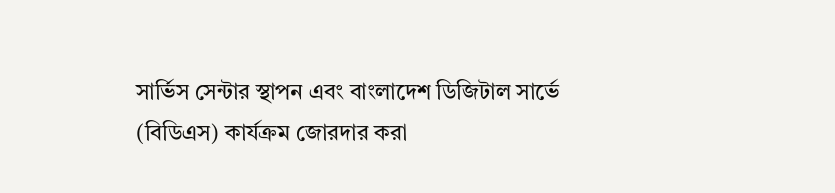সার্ভিস সেন্টার স্থাপন এবং বাংলাদেশ ডিজিটাল সার্ভে (বিডিএস) কার্যক্রম জোরদার করা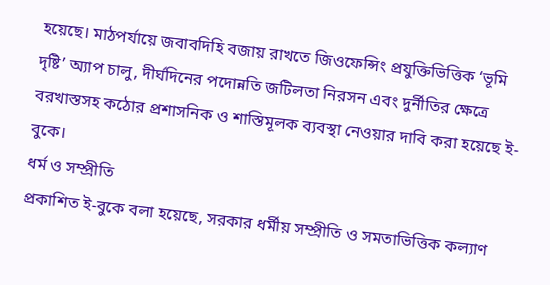হয়েছে। মাঠপর্যায়ে জবাবদিহি বজায় রাখতে জিওফেন্সিং প্রযুক্তিভিত্তিক ‘ভূমি দৃষ্টি’ অ্যাপ চালু, দীর্ঘদিনের পদোন্নতি জটিলতা নিরসন এবং দুর্নীতির ক্ষেত্রে বরখাস্তসহ কঠোর প্রশাসনিক ও শাস্তিমূলক ব্যবস্থা নেওয়ার দাবি করা হয়েছে ই-বুকে।
ধর্ম ও সম্প্রীতি
প্রকাশিত ই-বুকে বলা হয়েছে, সরকার ধর্মীয় সম্প্রীতি ও সমতাভিত্তিক কল্যাণ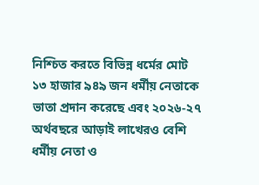নিশ্চিত করতে বিভিন্ন ধর্মের মোট ১৩ হাজার ৯৪৯ জন ধর্মীয় নেতাকে ভাতা প্রদান করেছে এবং ২০২৬-২৭ অর্থবছরে আড়াই লাখেরও বেশি ধর্মীয় নেতা ও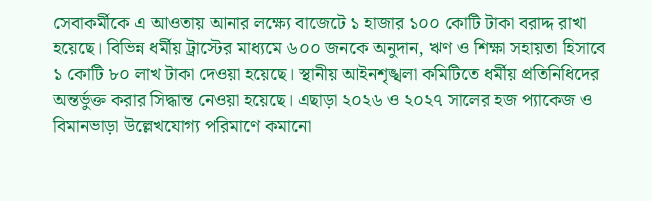সেবাকর্মীকে এ আওতায় আনার লক্ষ্যে বাজেটে ১ হাজার ১০০ কোটি টাকা বরাদ্দ রাখা হয়েছে। বিভিন্ন ধর্মীয় ট্রাস্টের মাধ্যমে ৬০০ জনকে অনুদান, ঋণ ও শিক্ষা সহায়তা হিসাবে ১ কোটি ৮০ লাখ টাকা দেওয়া হয়েছে। স্থানীয় আইনশৃঙ্খলা কমিটিতে ধর্মীয় প্রতিনিধিদের অন্তর্ভুক্ত করার সিদ্ধান্ত নেওয়া হয়েছে। এছাড়া ২০২৬ ও ২০২৭ সালের হজ প্যাকেজ ও বিমানভাড়া উল্লেখযোগ্য পরিমাণে কমানো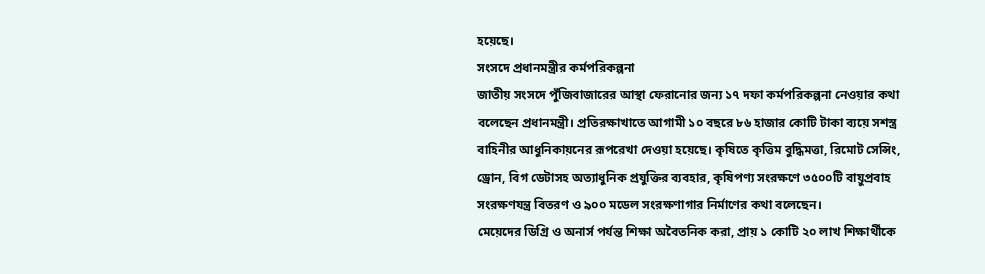হয়েছে।
সংসদে প্রধানমন্ত্রীর কর্মপরিকল্পনা
জাতীয় সংসদে পুঁজিবাজারের আস্থা ফেরানোর জন্য ১৭ দফা কর্মপরিকল্পনা নেওয়ার কথা বলেছেন প্রধানমন্ত্রী। প্রতিরক্ষাখাতে আগামী ১০ বছরে ৮৬ হাজার কোটি টাকা ব্যয়ে সশস্ত্র বাহিনীর আধুনিকায়নের রূপরেখা দেওয়া হয়েছে। কৃষিতে কৃত্তিম বুদ্ধিমত্তা, রিমোট সেন্সিং, ড্রোন, বিগ ডেটাসহ অত্যাধুনিক প্রযুক্তির ব্যবহার, কৃষিপণ্য সংরক্ষণে ৩৫০০টি বায়ুপ্রবাহ সংরক্ষণযন্ত্র বিতরণ ও ৯০০ মডেল সংরক্ষণাগার নির্মাণের কথা বলেছেন।
মেয়েদের ডিগ্রি ও অনার্স পর্যন্ত শিক্ষা অবৈতনিক করা, প্রায় ১ কোটি ২০ লাখ শিক্ষার্থীকে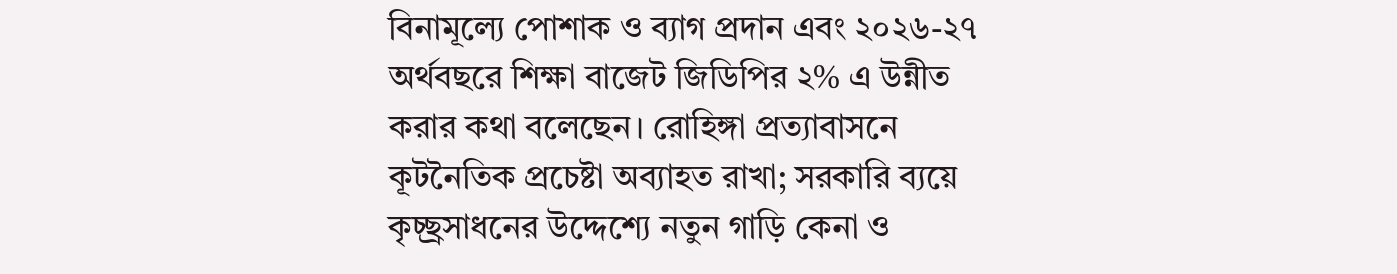বিনামূল্যে পোশাক ও ব্যাগ প্রদান এবং ২০২৬-২৭ অর্থবছরে শিক্ষা বাজেট জিডিপির ২% এ উন্নীত করার কথা বলেছেন। রোহিঙ্গা প্রত্যাবাসনে কূটনৈতিক প্রচেষ্টা অব্যাহত রাখা; সরকারি ব্যয়ে কৃচ্ছ্রসাধনের উদ্দেশ্যে নতুন গাড়ি কেনা ও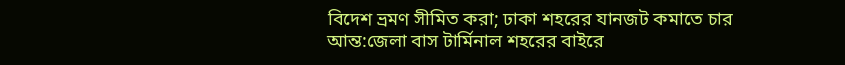বিদেশ ভ্রমণ সীমিত করা; ঢাকা শহরের যানজট কমাতে চার আন্ত:জেলা বাস টার্মিনাল শহরের বাইরে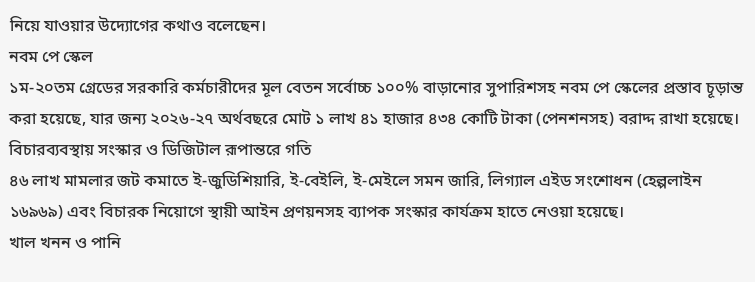নিয়ে যাওয়ার উদ্যোগের কথাও বলেছেন।
নবম পে স্কেল
১ম-২০তম গ্রেডের সরকারি কর্মচারীদের মূল বেতন সর্বোচ্চ ১০০% বাড়ানোর সুপারিশসহ নবম পে স্কেলের প্রস্তাব চূড়ান্ত করা হয়েছে, যার জন্য ২০২৬-২৭ অর্থবছরে মোট ১ লাখ ৪১ হাজার ৪৩৪ কোটি টাকা (পেনশনসহ) বরাদ্দ রাখা হয়েছে।
বিচারব্যবস্থায় সংস্কার ও ডিজিটাল রূপান্তরে গতি
৪৬ লাখ মামলার জট কমাতে ই-জুডিশিয়ারি, ই-বেইলি, ই-মেইলে সমন জারি, লিগ্যাল এইড সংশোধন (হেল্পলাইন ১৬৯৬৯) এবং বিচারক নিয়োগে স্থায়ী আইন প্রণয়নসহ ব্যাপক সংস্কার কার্যক্রম হাতে নেওয়া হয়েছে।
খাল খনন ও পানি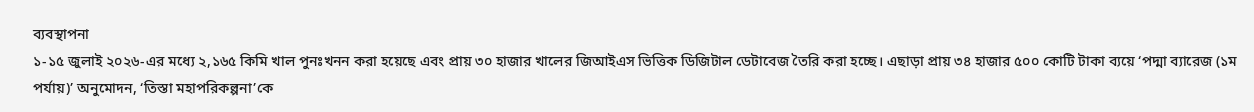ব্যবস্থাপনা
১-১৫ জুলাই ২০২৬-এর মধ্যে ২,১৬৫ কিমি খাল পুনঃখনন করা হয়েছে এবং প্রায় ৩০ হাজার খালের জিআইএস ভিত্তিক ডিজিটাল ডেটাবেজ তৈরি করা হচ্ছে। এছাড়া প্রায় ৩৪ হাজার ৫০০ কোটি টাকা ব্যয়ে ‘পদ্মা ব্যারেজ (১ম পর্যায়)’ অনুমোদন, ‘তিস্তা মহাপরিকল্পনা’কে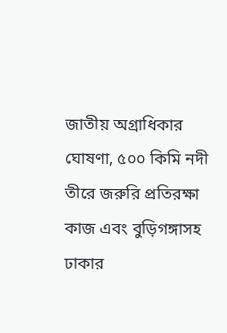জাতীয় অগ্রাধিকার ঘোষণা, ৫০০ কিমি নদী তীরে জরুরি প্রতিরক্ষা কাজ এবং বুড়িগঙ্গাসহ ঢাকার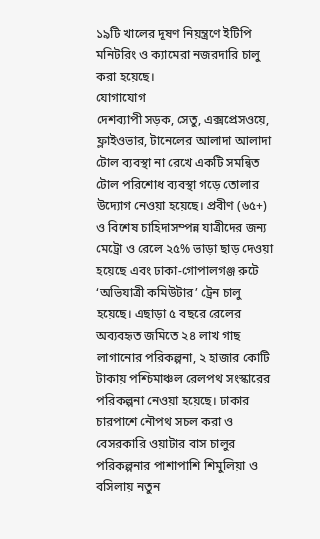১৯টি খালের দূষণ নিয়ন্ত্রণে ইটিপি মনিটরিং ও ক্যামেরা নজরদারি চালু করা হয়েছে।
যোগাযোগ
দেশব্যাপী সড়ক, সেতু, এক্সপ্রেসওয়ে, ফ্লাইওভার, টানেলের আলাদা আলাদা টোল ব্যবস্থা না রেখে একটি সমন্বিত টোল পরিশোধ ব্যবস্থা গড়ে তোলার উদ্যোগ নেওয়া হয়েছে। প্রবীণ (৬৫+) ও বিশেষ চাহিদাসম্পন্ন যাত্রীদের জন্য মেট্রো ও রেলে ২৫% ভাড়া ছাড় দেওয়া হয়েছে এবং ঢাকা-গোপালগঞ্জ রুটে ‘অভিযাত্রী কমিউটার’ ট্রেন চালু হয়েছে। এছাড়া ৫ বছরে রেলের অব্যবহৃত জমিতে ২৪ লাখ গাছ লাগানোর পরিকল্পনা, ২ হাজার কোটি টাকায় পশ্চিমাঞ্চল রেলপথ সংস্কারের পরিকল্পনা নেওয়া হয়েছে। ঢাকার চারপাশে নৌপথ সচল করা ও বেসরকারি ওয়াটার বাস চালুর পরিকল্পনার পাশাপাশি শিমুলিয়া ও বসিলায় নতুন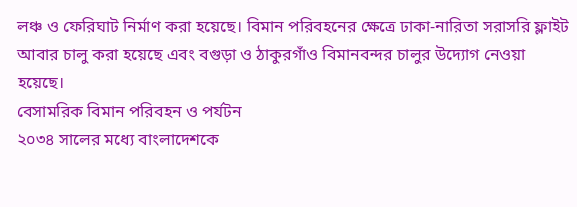লঞ্চ ও ফেরিঘাট নির্মাণ করা হয়েছে। বিমান পরিবহনের ক্ষেত্রে ঢাকা-নারিতা সরাসরি ফ্লাইট আবার চালু করা হয়েছে এবং বগুড়া ও ঠাকুরগাঁও বিমানবন্দর চালুর উদ্যোগ নেওয়া হয়েছে।
বেসামরিক বিমান পরিবহন ও পর্যটন
২০৩৪ সালের মধ্যে বাংলাদেশকে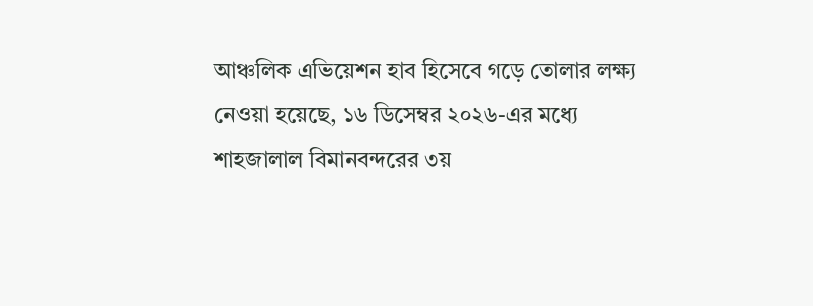আঞ্চলিক এভিয়েশন হাব হিসেবে গড়ে তোলার লক্ষ্য নেওয়া হয়েছে, ১৬ ডিসেম্বর ২০২৬-এর মধ্যে শাহজালাল বিমানবন্দরের ৩য়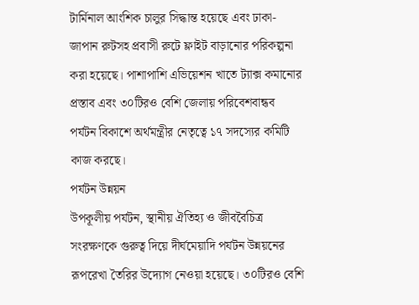টার্মিনাল আংশিক চালুর সিদ্ধান্ত হয়েছে এবং ঢাকা-জাপান রুটসহ প্রবাসী রুটে ফ্লাইট বাড়ানোর পরিকল্পনা করা হয়েছে। পাশাপাশি এভিয়েশন খাতে ট্যাক্স কমানোর প্রস্তাব এবং ৩০টিরও বেশি জেলায় পরিবেশবান্ধব পর্যটন বিকাশে অর্থমন্ত্রীর নেতৃত্বে ১৭ সদস্যের কমিটি কাজ করছে।
পর্যটন উন্নয়ন
উপকূলীয় পর্যটন, স্থানীয় ঐতিহ্য ও জীববৈচিত্র সংরক্ষণকে গুরুত্ব দিয়ে দীর্ঘমেয়াদি পর্যটন উন্নয়নের রূপরেখা তৈরির উদ্যোগ নেওয়া হয়েছে। ৩০টিরও বেশি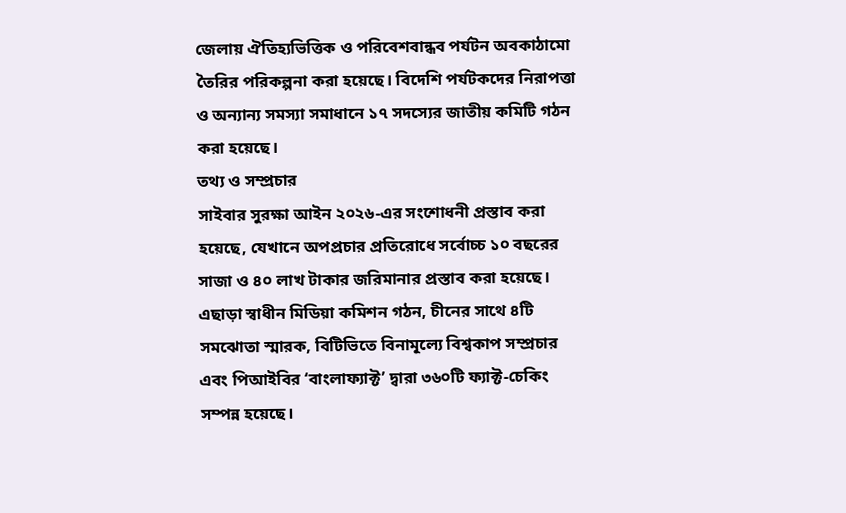জেলায় ঐতিহ্যভিত্তিক ও পরিবেশবান্ধব পর্যটন অবকাঠামো তৈরির পরিকল্পনা করা হয়েছে। বিদেশি পর্যটকদের নিরাপত্তা ও অন্যান্য সমস্যা সমাধানে ১৭ সদস্যের জাতীয় কমিটি গঠন করা হয়েছে।
তথ্য ও সম্প্রচার
সাইবার সুরক্ষা আইন ২০২৬-এর সংশোধনী প্রস্তাব করা হয়েছে, যেখানে অপপ্রচার প্রতিরোধে সর্বোচ্চ ১০ বছরের সাজা ও ৪০ লাখ টাকার জরিমানার প্রস্তাব করা হয়েছে। এছাড়া স্বাধীন মিডিয়া কমিশন গঠন, চীনের সাথে ৪টি সমঝোতা স্মারক, বিটিভিতে বিনামূল্যে বিশ্বকাপ সম্প্রচার এবং পিআইবির ‘বাংলাফ্যাক্ট’ দ্বারা ৩৬০টি ফ্যাক্ট-চেকিং সম্পন্ন হয়েছে।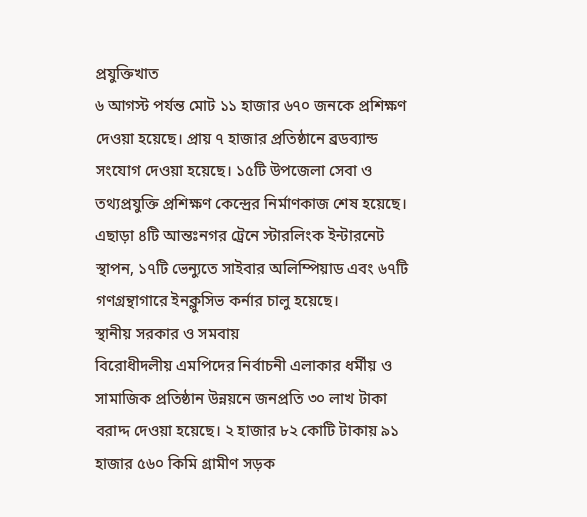প্রযুক্তিখাত
৬ আগস্ট পর্যন্ত মোট ১১ হাজার ৬৭০ জনকে প্রশিক্ষণ দেওয়া হয়েছে। প্রায় ৭ হাজার প্রতিষ্ঠানে ব্রডব্যান্ড সংযোগ দেওয়া হয়েছে। ১৫টি উপজেলা সেবা ও তথ্যপ্রযুক্তি প্রশিক্ষণ কেন্দ্রের নির্মাণকাজ শেষ হয়েছে। এছাড়া ৪টি আন্তঃনগর ট্রেনে স্টারলিংক ইন্টারনেট স্থাপন, ১৭টি ভেন্যুতে সাইবার অলিম্পিয়াড এবং ৬৭টি গণগ্রন্থাগারে ইনক্লুসিভ কর্নার চালু হয়েছে।
স্থানীয় সরকার ও সমবায়
বিরোধীদলীয় এমপিদের নির্বাচনী এলাকার ধর্মীয় ও সামাজিক প্রতিষ্ঠান উন্নয়নে জনপ্রতি ৩০ লাখ টাকা বরাদ্দ দেওয়া হয়েছে। ২ হাজার ৮২ কোটি টাকায় ৯১ হাজার ৫৬০ কিমি গ্রামীণ সড়ক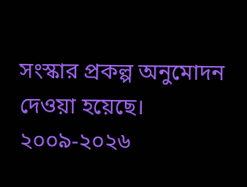সংস্কার প্রকল্প অনুমোদন দেওয়া হয়েছে। ২০০৯-২০২৬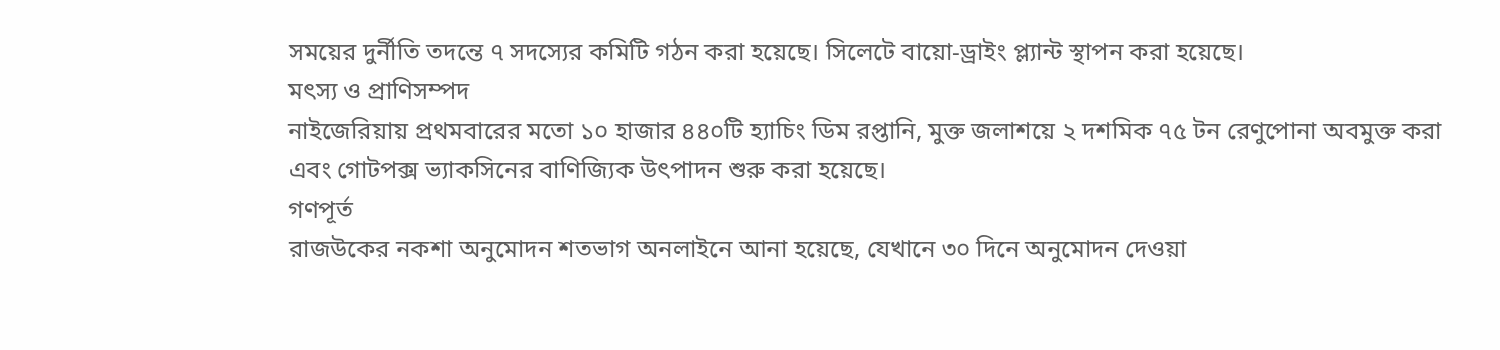সময়ের দুর্নীতি তদন্তে ৭ সদস্যের কমিটি গঠন করা হয়েছে। সিলেটে বায়ো-ড্রাইং প্ল্যান্ট স্থাপন করা হয়েছে।
মৎস্য ও প্রাণিসম্পদ
নাইজেরিয়ায় প্রথমবারের মতো ১০ হাজার ৪৪০টি হ্যাচিং ডিম রপ্তানি, মুক্ত জলাশয়ে ২ দশমিক ৭৫ টন রেণুপোনা অবমুক্ত করা এবং গোটপক্স ভ্যাকসিনের বাণিজ্যিক উৎপাদন শুরু করা হয়েছে।
গণপূর্ত
রাজউকের নকশা অনুমোদন শতভাগ অনলাইনে আনা হয়েছে, যেখানে ৩০ দিনে অনুমোদন দেওয়া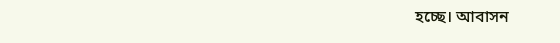হচ্ছে। আবাসন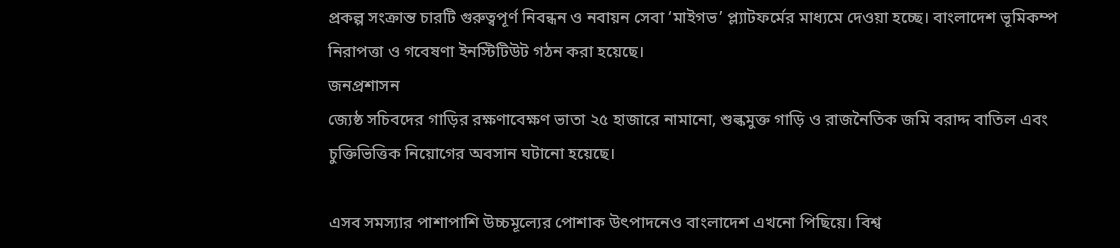প্রকল্প সংক্রান্ত চারটি গুরুত্বপূর্ণ নিবন্ধন ও নবায়ন সেবা ‘মাইগভ’ প্ল্যাটফর্মের মাধ্যমে দেওয়া হচ্ছে। বাংলাদেশ ভূমিকম্প নিরাপত্তা ও গবেষণা ইনস্টিটিউট গঠন করা হয়েছে।
জনপ্রশাসন
জ্যেষ্ঠ সচিবদের গাড়ির রক্ষণাবেক্ষণ ভাতা ২৫ হাজারে নামানো, শুল্কমুক্ত গাড়ি ও রাজনৈতিক জমি বরাদ্দ বাতিল এবং চুক্তিভিত্তিক নিয়োগের অবসান ঘটানো হয়েছে।

এসব সমস্যার পাশাপাশি উচ্চমূল্যের পোশাক উৎপাদনেও বাংলাদেশ এখনো পিছিয়ে। বিশ্ব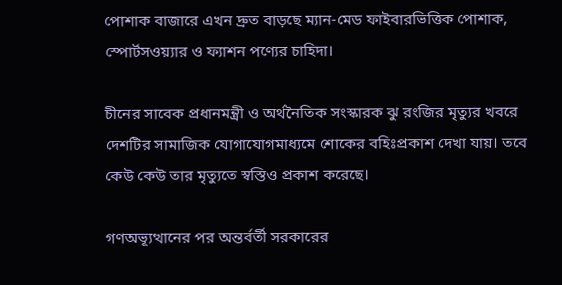পোশাক বাজারে এখন দ্রুত বাড়ছে ম্যান-মেড ফাইবারভিত্তিক পোশাক, স্পোর্টসওয়্যার ও ফ্যাশন পণ্যের চাহিদা।

চীনের সাবেক প্রধানমন্ত্রী ও অর্থনৈতিক সংস্কারক ঝু রংজির মৃত্যুর খবরে দেশটির সামাজিক যোগাযোগমাধ্যমে শোকের বহিঃপ্রকাশ দেখা যায়। তবে কেউ কেউ তার মৃত্যুতে স্বস্তিও প্রকাশ করেছে।

গণঅভ্যূত্থানের পর অন্তর্বর্তী সরকারের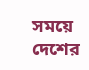সময়ে দেশের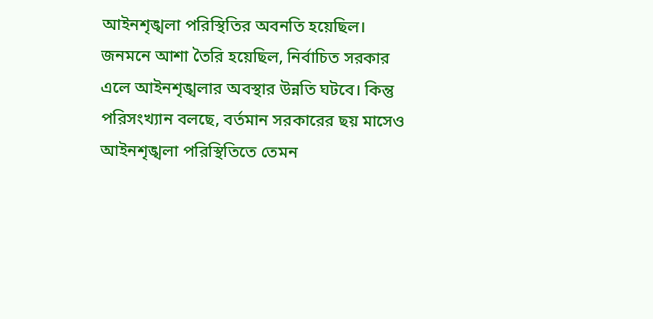আইনশৃঙ্খলা পরিস্থিতির অবনতি হয়েছিল। জনমনে আশা তৈরি হয়েছিল, নির্বাচিত সরকার এলে আইনশৃঙ্খলার অবস্থার উন্নতি ঘটবে। কিন্তু পরিসংখ্যান বলছে, বর্তমান সরকারের ছয় মাসেও আইনশৃঙ্খলা পরিস্থিতিতে তেমন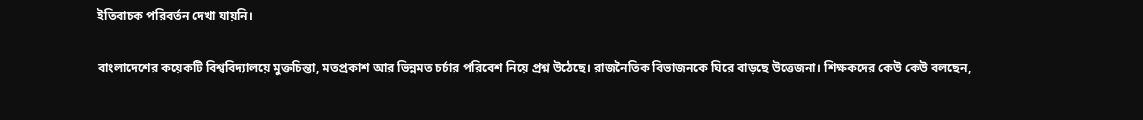ইতিবাচক পরিবর্তন দেখা যায়নি।

বাংলাদেশের কয়েকটি বিশ্ববিদ্যালয়ে মুক্তচিন্তা, মতপ্রকাশ আর ভিন্নমত চর্চার পরিবেশ নিয়ে প্রশ্ন উঠেছে। রাজনৈতিক বিভাজনকে ঘিরে বাড়ছে উত্তেজনা। শিক্ষকদের কেউ কেউ বলছেন,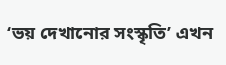‘ভয় দেখানোর সংস্কৃতি’ এখন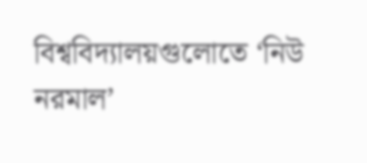বিশ্ববিদ্যালয়গুলোতে ‘নিউ নরমাল’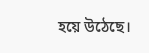হয়ে উঠেছে।